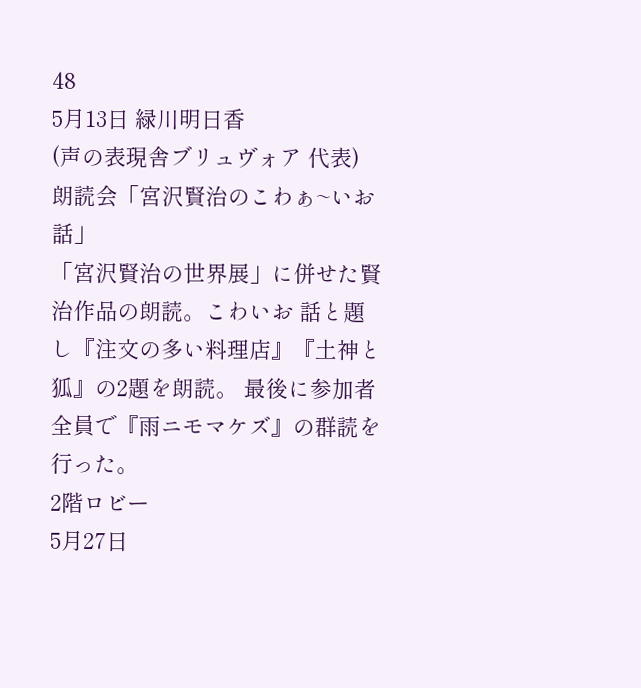48
5月13日 緑川明日香
(声の表現舎ブリュヴォア 代表)
朗読会「宮沢賢治のこわぁ~いお話」
「宮沢賢治の世界展」に併せた賢治作品の朗読。こわいお 話と題し『注文の多い料理店』『土神と狐』の2題を朗読。 最後に参加者全員で『雨ニモマケズ』の群読を行った。
2階ロビー
5月27日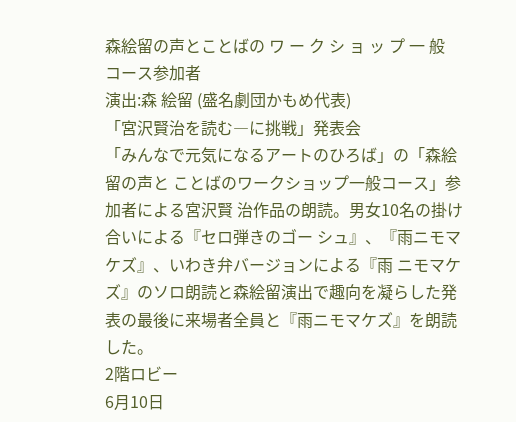森絵留の声とことばの ワ ー ク シ ョ ッ プ 一 般 コース参加者
演出:森 絵留 (盛名劇団かもめ代表)
「宮沢賢治を読む―に挑戦」発表会
「みんなで元気になるアートのひろば」の「森絵留の声と ことばのワークショップ一般コース」参加者による宮沢賢 治作品の朗読。男女10名の掛け合いによる『セロ弾きのゴー シュ』、『雨ニモマケズ』、いわき弁バージョンによる『雨 ニモマケズ』のソロ朗読と森絵留演出で趣向を凝らした発 表の最後に来場者全員と『雨ニモマケズ』を朗読した。
2階ロビー
6月10日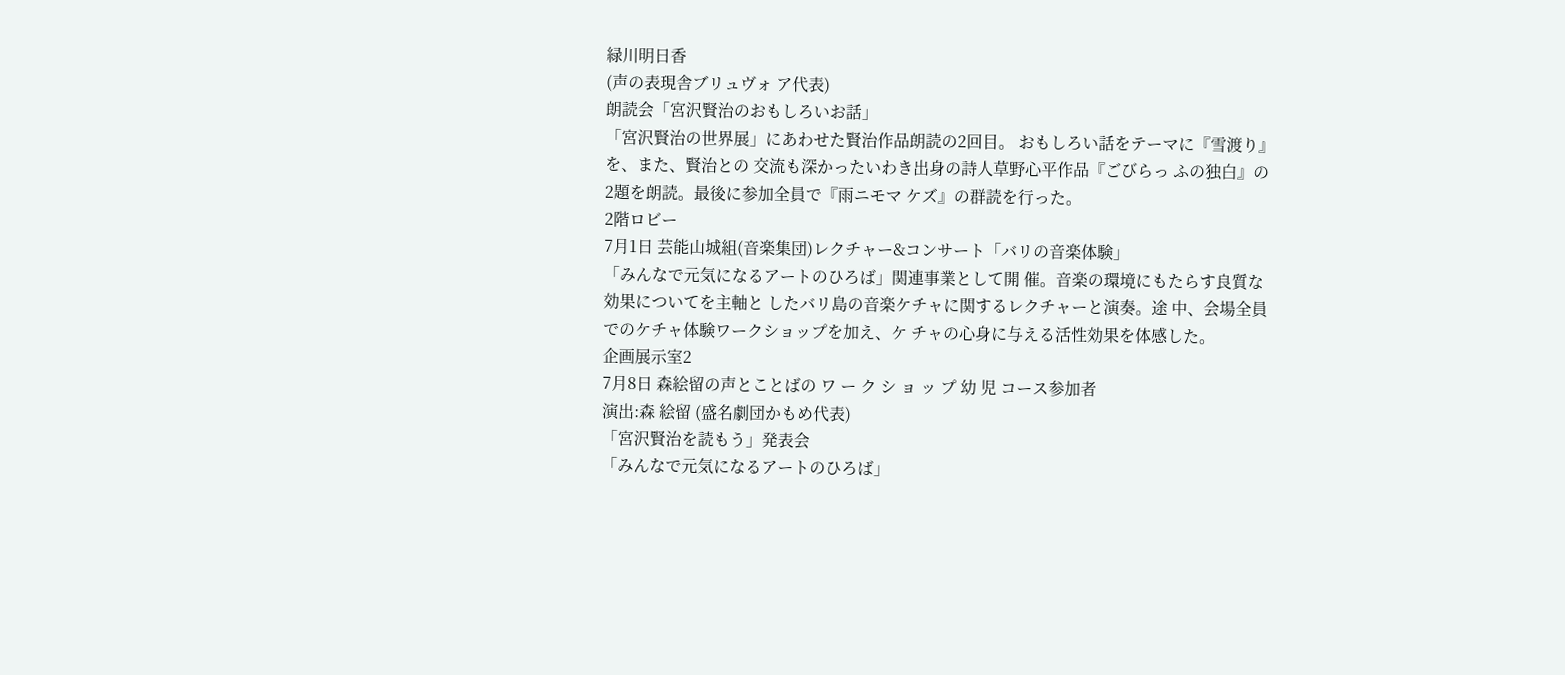緑川明日香
(声の表現舎ブリュヴォ ア代表)
朗読会「宮沢賢治のおもしろいお話」
「宮沢賢治の世界展」にあわせた賢治作品朗読の2回目。 おもしろい話をテーマに『雪渡り』を、また、賢治との 交流も深かったいわき出身の詩人草野心平作品『ごびらっ ふの独白』の2題を朗読。最後に参加全員で『雨ニモマ ケズ』の群読を行った。
2階ロビー
7月1日 芸能山城組(音楽集団)レクチャー&コンサート「バリの音楽体験」
「みんなで元気になるアートのひろば」関連事業として開 催。音楽の環境にもたらす良質な効果についてを主軸と したバリ島の音楽ケチャに関するレクチャーと演奏。途 中、会場全員でのケチャ体験ワークショップを加え、ケ チャの心身に与える活性効果を体感した。
企画展示室2
7月8日 森絵留の声とことばの ワ ー ク シ ョ ッ プ 幼 児 コース参加者
演出:森 絵留 (盛名劇団かもめ代表)
「宮沢賢治を読もう」発表会
「みんなで元気になるアートのひろば」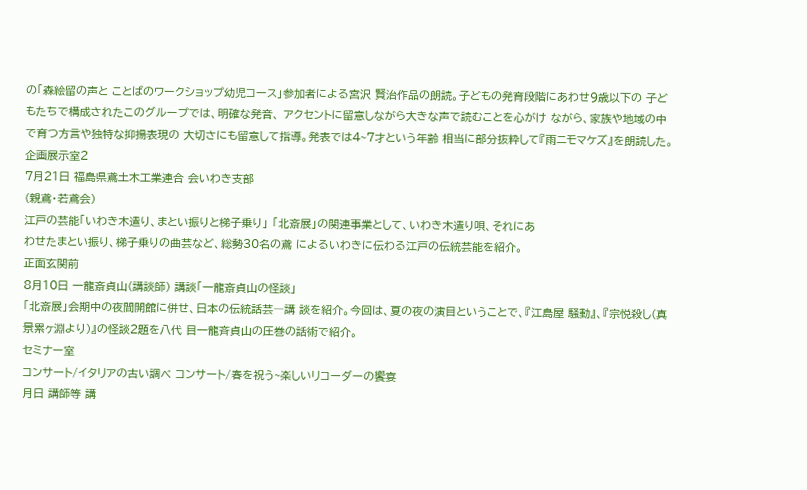の「森絵留の声と ことばのワークショップ幼児コース」参加者による宮沢 賢治作品の朗読。子どもの発育段階にあわせ9歳以下の 子どもたちで構成されたこのグループでは、明確な発音、 アクセントに留意しながら大きな声で読むことを心がけ ながら、家族や地域の中で育つ方言や独特な抑揚表現の 大切さにも留意して指導。発表では4~7才という年齢 相当に部分抜粋して『雨ニモマケズ』を朗読した。
企画展示室2
7月21日 福島県鳶土木工業連合 会いわき支部
(親鳶・若鳶会)
江戸の芸能「いわき木遣り、まとい振りと梯子乗り」 「北斎展」の関連事業として、いわき木遣り唄、それにあ
わせたまとい振り、梯子乗りの曲芸など、総勢30名の鳶 によるいわきに伝わる江戸の伝統芸能を紹介。
正面玄関前
8月10日 一龍斎貞山(講談師) 講談「一龍斎貞山の怪談」
「北斎展」会期中の夜間開館に併せ、日本の伝統話芸―講 談を紹介。今回は、夏の夜の演目ということで、『江島屋 騒動』、『宗悦殺し(真景累ヶ淵より)』の怪談2題を八代 目一龍斉貞山の圧巻の話術で紹介。
セミナー室
コンサート/イタリアの古い調べ コンサート/春を祝う~楽しいリコーダーの饗宴
月日 講師等 講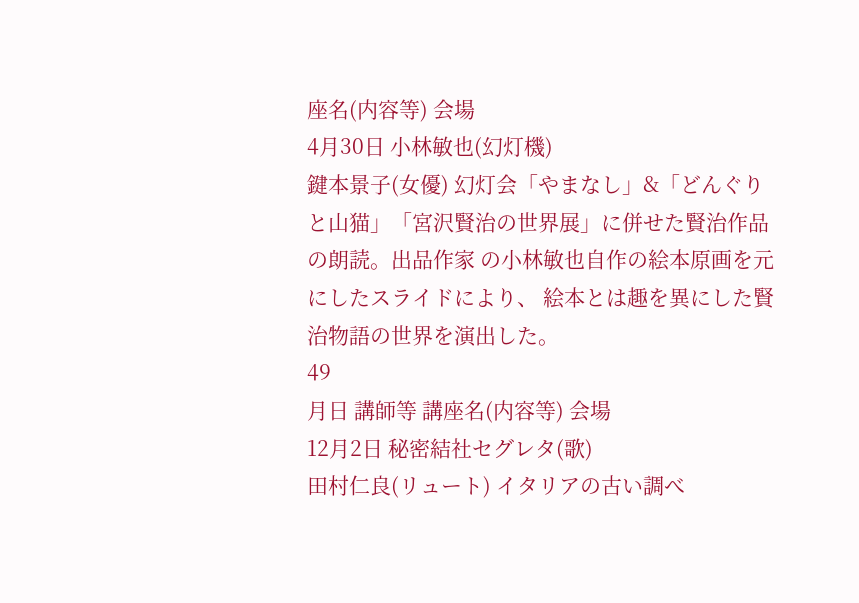座名(内容等) 会場
4月30日 小林敏也(幻灯機)
鍵本景子(女優) 幻灯会「やまなし」&「どんぐりと山猫」「宮沢賢治の世界展」に併せた賢治作品の朗読。出品作家 の小林敏也自作の絵本原画を元にしたスライドにより、 絵本とは趣を異にした賢治物語の世界を演出した。
49
月日 講師等 講座名(内容等) 会場
12月2日 秘密結社セグレタ(歌)
田村仁良(リュート) イタリアの古い調べ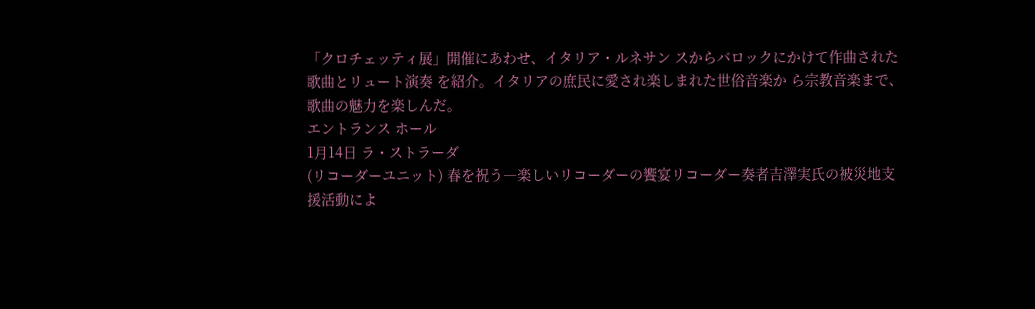「クロチェッティ展」開催にあわせ、イタリア・ルネサン スからバロックにかけて作曲された歌曲とリュート演奏 を紹介。イタリアの庶民に愛され楽しまれた世俗音楽か ら宗教音楽まで、歌曲の魅力を楽しんだ。
エントランス ホール
1月14日 ラ・ストラーダ
(リコーダーユニット) 春を祝う―楽しいリコーダーの饗宴リコーダー奏者吉澤実氏の被災地支援活動によ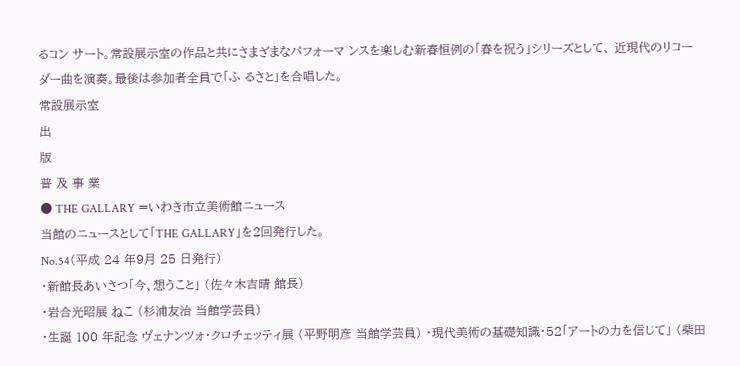るコン サート。常設展示室の作品と共にさまざまなパフォーマ ンスを楽しむ新春恒例の「春を祝う」シリーズとして、 近現代のリコーダー曲を演奏。最後は参加者全員で「ふ るさと」を合唱した。
常設展示室
出
版
普 及 事 業
● THE GALLARY =いわき市立美術館ニュース
当館のニュースとして「THE GALLARY」を2回発行した。
No.54(平成 24 年9月 25 日発行)
・新館長あいさつ「今、想うこと」 (佐々木吉晴 館長)
・岩合光昭展 ねこ (杉浦友治 当館学芸員)
・生誕 100 年記念 ヴェナンツォ・クロチェッティ展 (平野明彦 当館学芸員) ・現代美術の基礎知識・52「アートの力を信じて」 (柴田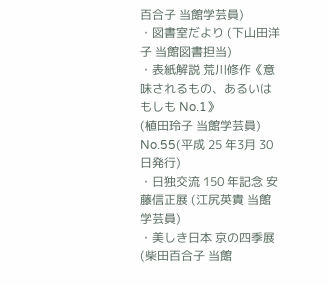百合子 当館学芸員)
・図書室だより (下山田洋子 当館図書担当)
・表紙解説 荒川修作《意味されるもの、あるいはもしも No.1》
(植田玲子 当館学芸員)
No.55(平成 25 年3月 30 日発行)
・日独交流 150 年記念 安藤信正展 (江尻英貴 当館学芸員)
・美しき日本 京の四季展 (柴田百合子 当館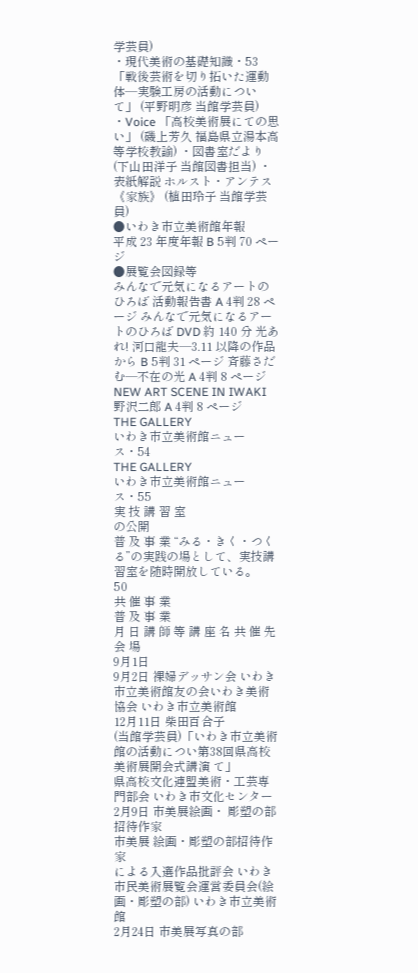学芸員)
・現代美術の基礎知識・53
「戦後芸術を切り拓いた運動体―実験工房の活動について」 (平野明彦 当館学芸員) ・Voice 「高校美術展にての思い」 (磯上芳久 福島県立湯本高 等学校教諭) ・図書室だより (下山田洋子 当館図書担当) ・表紙解説 ホルスト・アンテス《家族》 (植田玲子 当館学芸員)
●いわき市立美術館年報
平成 23 年度年報 B 5判 70 ページ
●展覧会図録等
みんなで元気になるアートのひろば 活動報告書 A 4判 28 ページ みんなで元気になるアートのひろば DVD 約 140 分 光あれ! 河口龍夫―3.11 以降の作品から B 5判 31 ページ 斉藤さだむ―不在の光 A 4判 8 ページ NEW ART SCENE IN IWAKI 野沢二郎 A 4判 8 ページ
THE GALLERY
いわき市立美術館ニュース・54
THE GALLERY
いわき市立美術館ニュース・55
実 技 講 習 室
の公開
普 及 事 業 “みる・きく・つくる”の実践の場として、実技講習室を随時開放している。
50
共 催 事 業
普 及 事 業
月 日 講 師 等 講 座 名 共 催 先 会 場
9月1日
9月2日 裸婦デッサン会 いわき市立美術館友の会いわき美術協会 いわき市立美術館
12月11日 柴田百合子
(当館学芸員)「いわき市立美術館の活動につい第38回県高校美術展開会式講演 て」
県高校文化連盟美術・工芸専
門部会 いわき市文化センター
2月9日 市美展絵画・ 彫塑の部 招待作家
市美展 絵画・彫塑の部招待作家
による入選作品批評会 いわき市民美術展覧会運営委員会(絵画・彫塑の部) いわき市立美術館
2月24日 市美展写真の部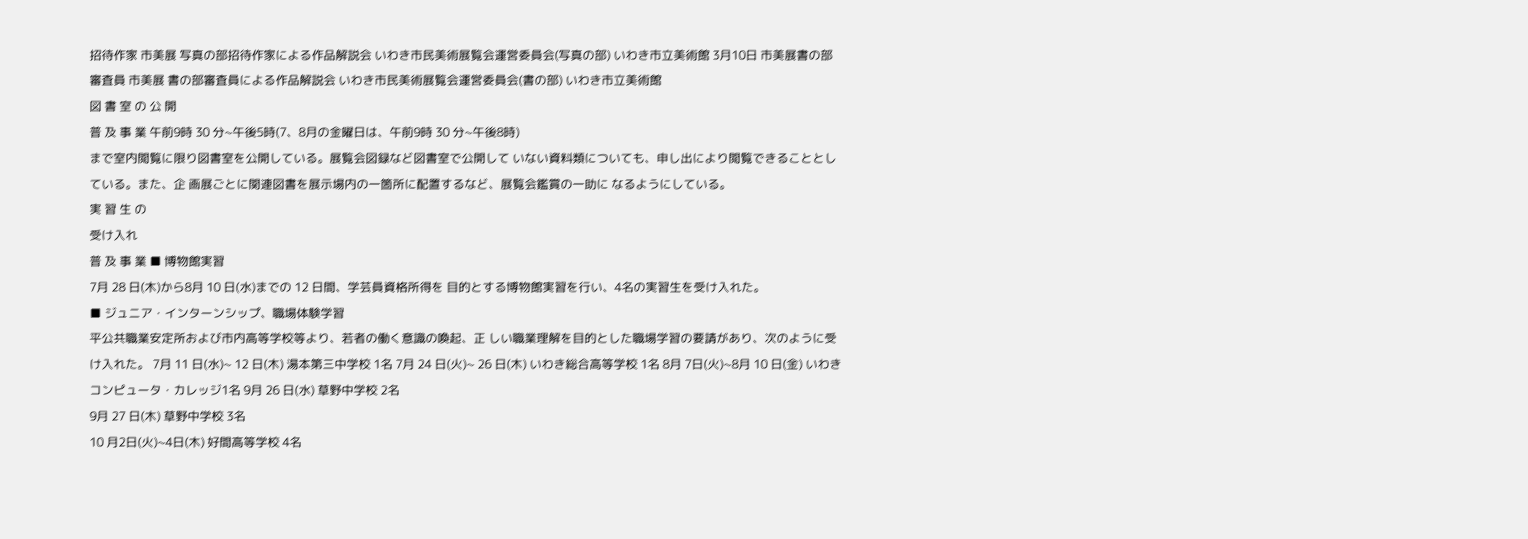招待作家 市美展 写真の部招待作家による作品解説会 いわき市民美術展覧会運営委員会(写真の部) いわき市立美術館 3月10日 市美展書の部
審査員 市美展 書の部審査員による作品解説会 いわき市民美術展覧会運営委員会(書の部) いわき市立美術館
図 書 室 の 公 開
普 及 事 業 午前9時 30 分~午後5時(7、8月の金曜日は、午前9時 30 分~午後8時)
まで室内閲覧に限り図書室を公開している。展覧会図録など図書室で公開して いない資料類についても、申し出により閲覧できることとしている。また、企 画展ごとに関連図書を展示場内の一箇所に配置するなど、展覧会鑑賞の一助に なるようにしている。
実 習 生 の
受け入れ
普 及 事 業 ■ 博物館実習
7月 28 日(木)から8月 10 日(水)までの 12 日間、学芸員資格所得を 目的とする博物館実習を行い、4名の実習生を受け入れた。
■ ジュニア・インターンシップ、職場体験学習
平公共職業安定所および市内高等学校等より、若者の働く意識の喚起、正 しい職業理解を目的とした職場学習の要請があり、次のように受け入れた。 7月 11 日(水)~ 12 日(木) 湯本第三中学校 1名 7月 24 日(火)~ 26 日(木) いわき総合高等学校 1名 8月 7日(火)~8月 10 日(金) いわきコンピュータ・カレッジ1名 9月 26 日(水) 草野中学校 2名
9月 27 日(木) 草野中学校 3名
10 月2日(火)~4日(木) 好間高等学校 4名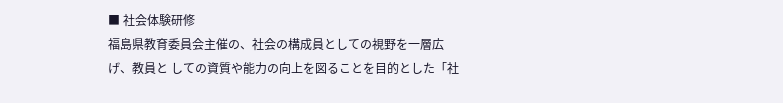■ 社会体験研修
福島県教育委員会主催の、社会の構成員としての視野を一層広げ、教員と しての資質や能力の向上を図ることを目的とした「社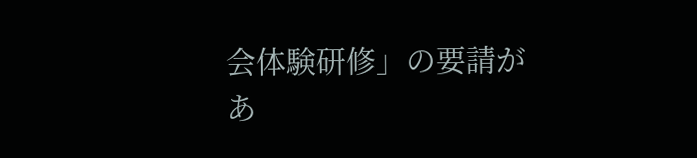会体験研修」の要請が あ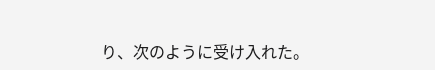り、次のように受け入れた。